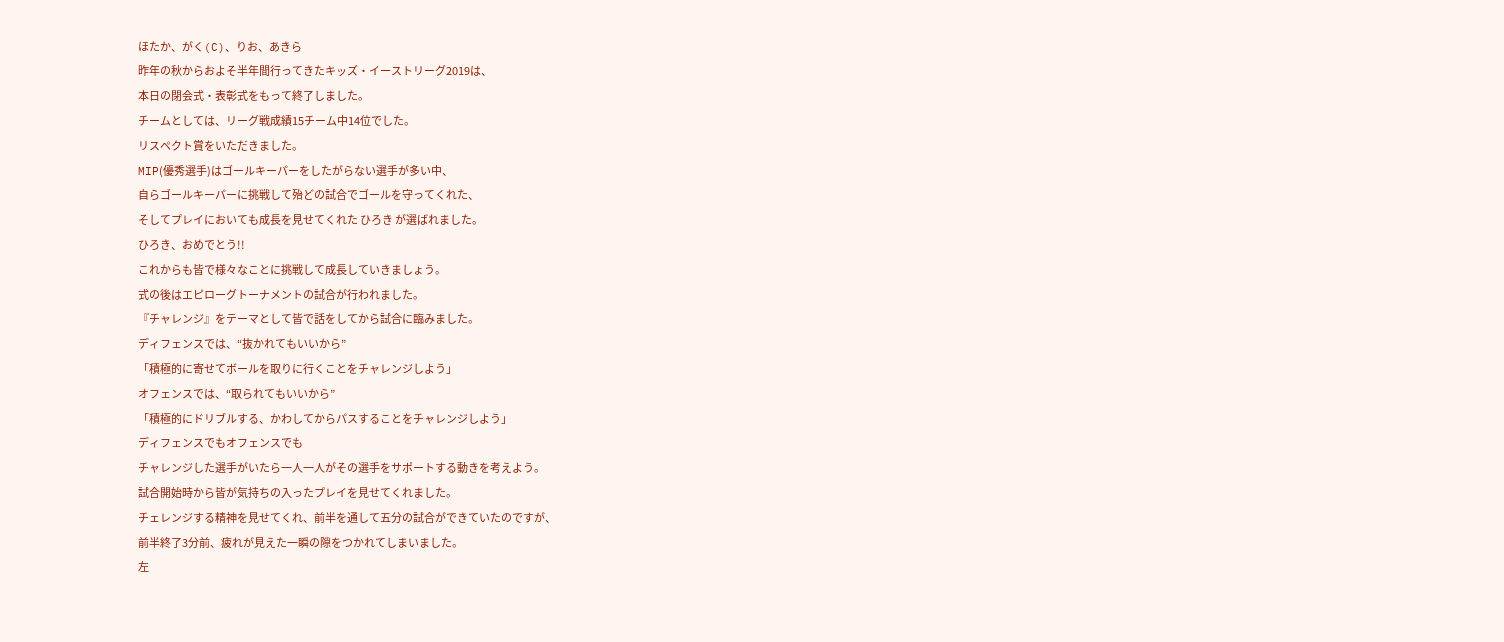ほたか、がく(C)、りお、あきら
昨年の秋からおよそ半年間行ってきたキッズ・イーストリーグ2019は、
本日の閉会式・表彰式をもって終了しました。
チームとしては、リーグ戦成績15チーム中14位でした。
リスペクト賞をいただきました。
MIP(優秀選手)はゴールキーパーをしたがらない選手が多い中、
自らゴールキーパーに挑戦して殆どの試合でゴールを守ってくれた、
そしてプレイにおいても成長を見せてくれた ひろき が選ばれました。
ひろき、おめでとう!!
これからも皆で様々なことに挑戦して成長していきましょう。
式の後はエピローグトーナメントの試合が行われました。
『チャレンジ』をテーマとして皆で話をしてから試合に臨みました。
ディフェンスでは、“抜かれてもいいから”
「積極的に寄せてボールを取りに行くことをチャレンジしよう」
オフェンスでは、“取られてもいいから”
「積極的にドリブルする、かわしてからパスすることをチャレンジしよう」
ディフェンスでもオフェンスでも
チャレンジした選手がいたら一人一人がその選手をサポートする動きを考えよう。
試合開始時から皆が気持ちの入ったプレイを見せてくれました。
チェレンジする精神を見せてくれ、前半を通して五分の試合ができていたのですが、
前半終了3分前、疲れが見えた一瞬の隙をつかれてしまいました。
左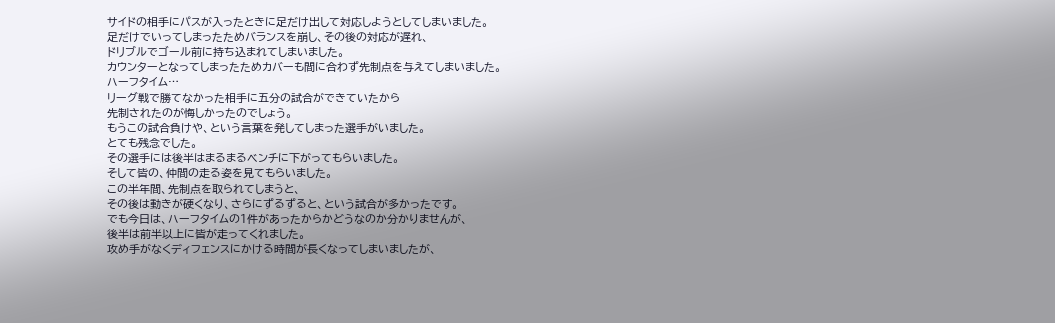サイドの相手にパスが入ったときに足だけ出して対応しようとしてしまいました。
足だけでいってしまったためバランスを崩し、その後の対応が遅れ、
ドリブルでゴール前に持ち込まれてしまいました。
カウンターとなってしまったためカバーも間に合わず先制点を与えてしまいました。
ハーフタイム…
リーグ戦で勝てなかった相手に五分の試合ができていたから
先制されたのが悔しかったのでしょう。
もうこの試合負けや、という言葉を発してしまった選手がいました。
とても残念でした。
その選手には後半はまるまるベンチに下がってもらいました。
そして皆の、仲間の走る姿を見てもらいました。
この半年間、先制点を取られてしまうと、
その後は動きが硬くなり、さらにずるずると、という試合が多かったです。
でも今日は、ハーフタイムの1件があったからかどうなのか分かりませんが、
後半は前半以上に皆が走ってくれました。
攻め手がなくディフェンスにかける時間が長くなってしまいましたが、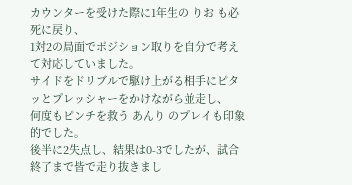カウンターを受けた際に1年生の りお も必死に戻り、
1対2の局面でポジション取りを自分で考えて対応していました。
サイドをドリブルで駆け上がる相手にピタッとプレッシャーをかけながら並走し、
何度もピンチを救う あんり のプレイも印象的でした。
後半に2失点し、結果は0-3でしたが、試合終了まで皆で走り抜きまし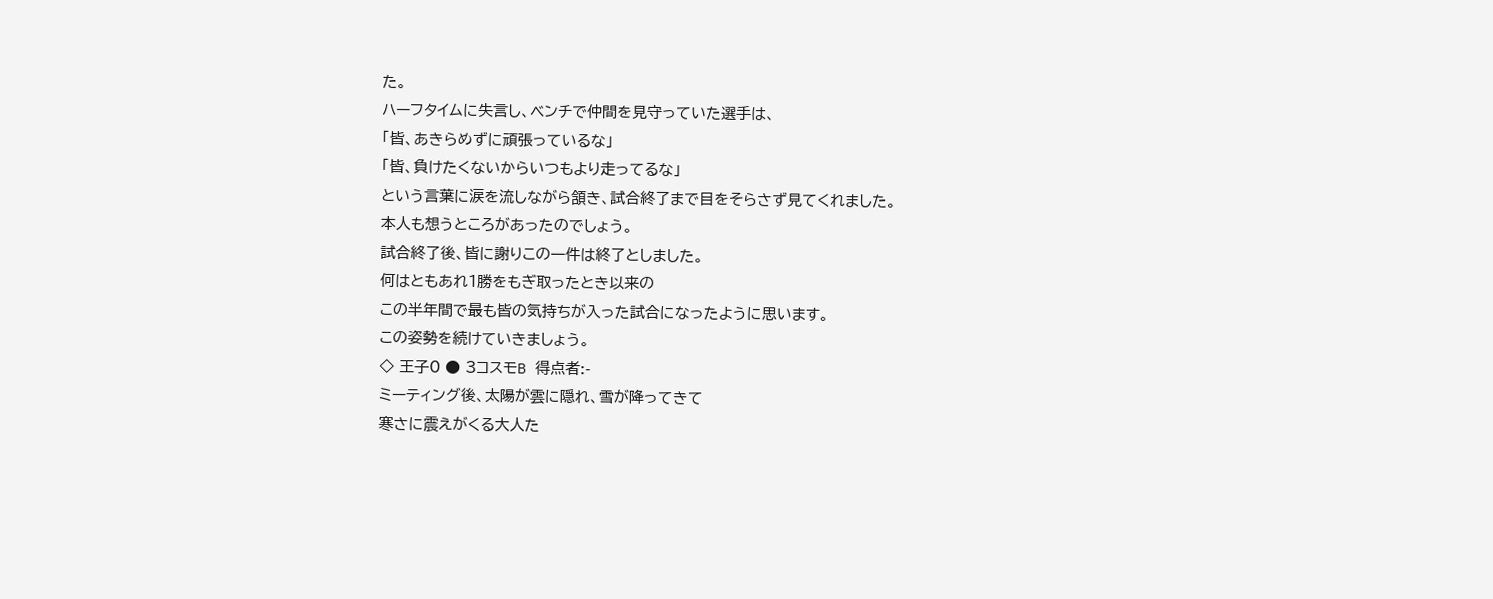た。
ハーフタイムに失言し、ベンチで仲間を見守っていた選手は、
「皆、あきらめずに頑張っているな」
「皆、負けたくないからいつもより走ってるな」
という言葉に涙を流しながら頷き、試合終了まで目をそらさず見てくれました。
本人も想うところがあったのでしょう。
試合終了後、皆に謝りこの一件は終了としました。
何はともあれ1勝をもぎ取ったとき以来の
この半年間で最も皆の気持ちが入った試合になったように思います。
この姿勢を続けていきましょう。
◇ 王子0 ● 3コスモB 得点者:-
ミーティング後、太陽が雲に隠れ、雪が降ってきて
寒さに震えがくる大人た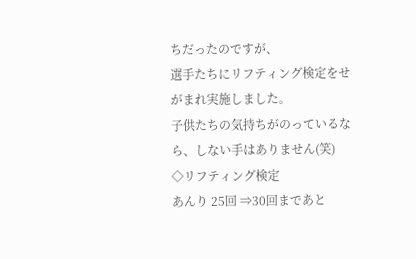ちだったのですが、
選手たちにリフティング検定をせがまれ実施しました。
子供たちの気持ちがのっているなら、しない手はありません(笑)
◇リフティング検定
あんり 25回 ⇒30回まであと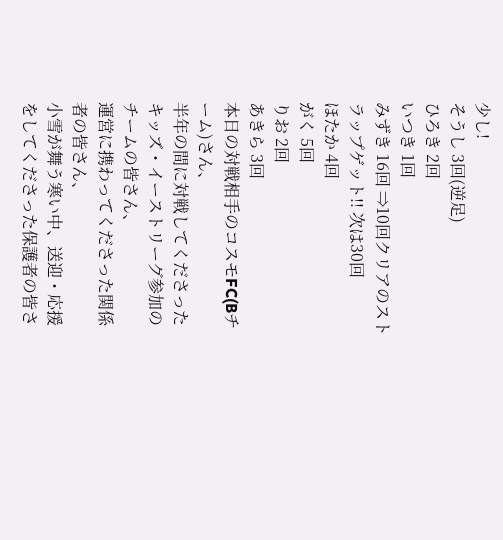少し!
そうし 3回(逆足)
ひろき 2回
いつき 1回
みずき 16回 ⇒10回クリアのストラップゲット!! 次は30回
ほたか 4回
がく 5回
りお 2回
あきら 3回
本日の対戦相手のコスモFC(Bチーム)さん、
半年の間に対戦してくださったキッズ・イーストリーグ参加のチームの皆さん、
運営に携わってくださった関係者の皆さん、
小雪が舞う寒い中、送迎・応援をしてくださった保護者の皆さ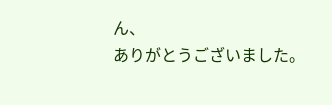ん、
ありがとうございました。